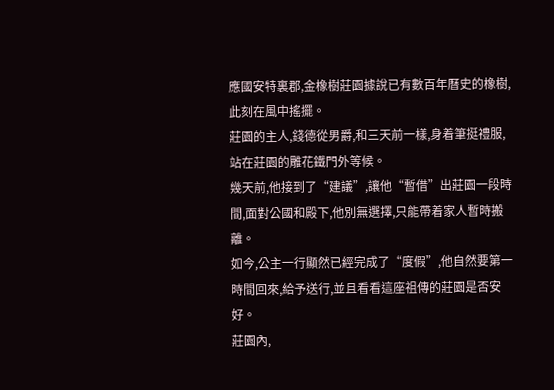應國安特裏郡,金橡樹莊園據說已有數百年曆史的橡樹,此刻在風中搖擺。
莊園的主人,錢德從男爵,和三天前一樣,身着筆挺禮服,站在莊園的雕花鐵門外等候。
幾天前,他接到了“建議”,讓他“暫借”出莊園一段時間,面對公國和殿下,他別無選擇,只能帶着家人暫時搬離。
如今,公主一行顯然已經完成了“度假”,他自然要第一時間回來,給予送行,並且看看這座祖傳的莊園是否安好。
莊園內,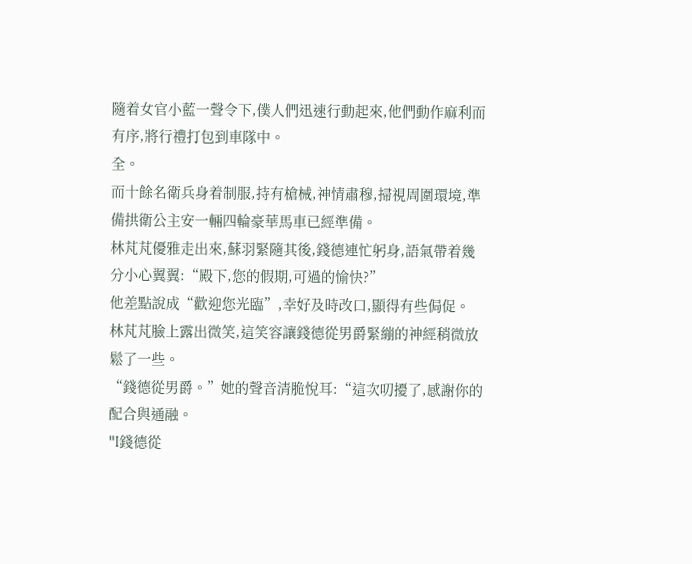隨着女官小藍一聲令下,僕人們迅速行動起來,他們動作麻利而有序,將行禮打包到車隊中。
全。
而十餘名衛兵身着制服,持有槍械,神情肅穆,掃視周圍環境,準備拱衛公主安一輛四輪豪華馬車已經準備。
林芃芃優雅走出來,蘇羽緊隨其後,錢德連忙躬身,語氣帶着幾分小心翼翼:“殿下,您的假期,可過的愉快?”
他差點說成“歡迎您光臨”,幸好及時改口,顯得有些侷促。
林芃芃臉上露出微笑,這笑容讓錢德從男爵緊繃的神經稍微放鬆了一些。
“錢德從男爵。”她的聲音清脆悅耳:“這次叨擾了,感謝你的配合與通融。
"I錢德從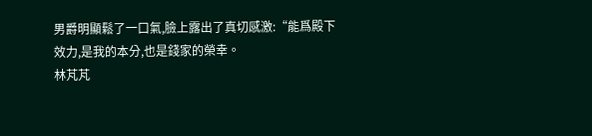男爵明顯鬆了一口氣,臉上露出了真切感激:“能爲殿下效力,是我的本分,也是錢家的榮幸。
林芃芃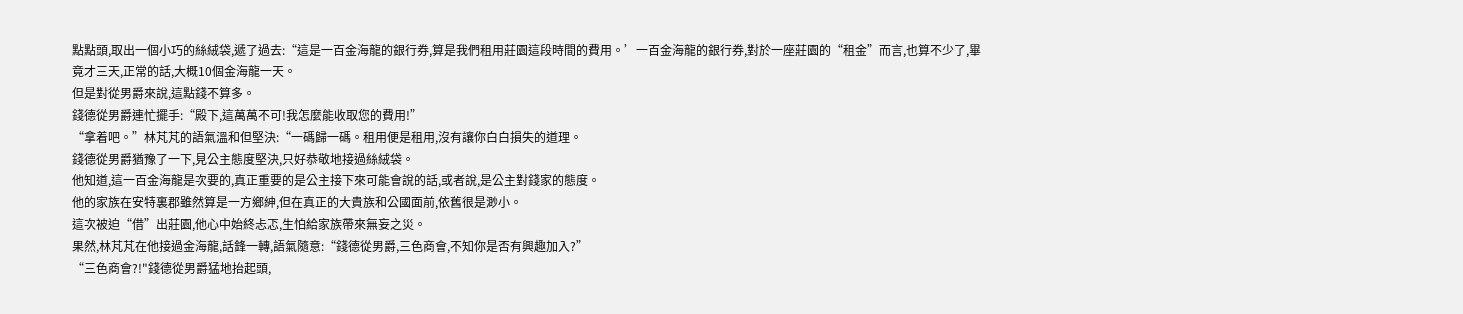點點頭,取出一個小巧的絲絨袋,遞了過去:“這是一百金海龍的銀行券,算是我們租用莊園這段時間的費用。’一百金海龍的銀行券,對於一座莊園的“租金”而言,也算不少了,畢竟才三天,正常的話,大概10個金海龍一天。
但是對從男爵來說,這點錢不算多。
錢德從男爵連忙擺手:“殿下,這萬萬不可!我怎麼能收取您的費用!”
“拿着吧。”林芃芃的語氣溫和但堅決:“一碼歸一碼。租用便是租用,沒有讓你白白損失的道理。
錢德從男爵猶豫了一下,見公主態度堅決,只好恭敬地接過絲絨袋。
他知道,這一百金海龍是次要的,真正重要的是公主接下來可能會說的話,或者說,是公主對錢家的態度。
他的家族在安特裏郡雖然算是一方鄉紳,但在真正的大貴族和公國面前,依舊很是渺小。
這次被迫“借”出莊園,他心中始終忐忑,生怕給家族帶來無妄之災。
果然,林芃芃在他接過金海龍,話鋒一轉,語氣隨意:“錢德從男爵,三色商會,不知你是否有興趣加入?”
“三色商會?!"錢德從男爵猛地抬起頭,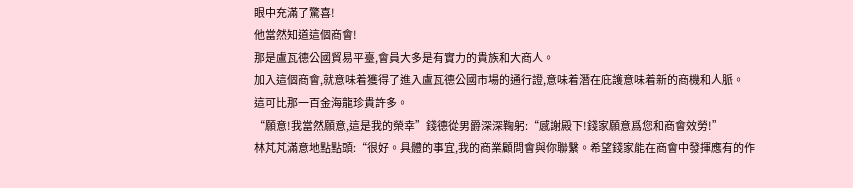眼中充滿了驚喜!
他當然知道這個商會!
那是盧瓦德公國貿易平臺,會員大多是有實力的貴族和大商人。
加入這個商會,就意味着獲得了進入盧瓦德公國市場的通行證,意味着潛在庇護意味着新的商機和人脈。
這可比那一百金海龍珍貴許多。
“願意!我當然願意,這是我的榮幸”錢德從男爵深深鞠躬:“感謝殿下!錢家願意爲您和商會效勞!”
林芃芃滿意地點點頭:“很好。具體的事宜,我的商業顧問會與你聯繫。希望錢家能在商會中發揮應有的作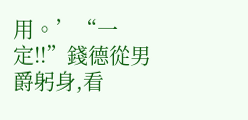用。’“一定!!”錢德從男爵躬身,看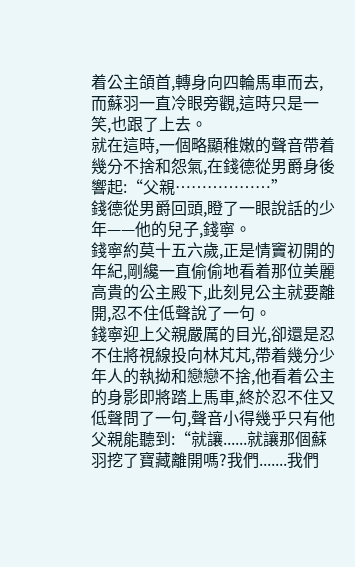着公主頜首,轉身向四輪馬車而去,而蘇羽一直冷眼旁觀,這時只是一笑,也跟了上去。
就在這時,一個略顯稚嫩的聲音帶着幾分不捨和怨氣,在錢德從男爵身後響起:“父親………………”
錢德從男爵回頭,瞪了一眼說話的少年——他的兒子,錢寧。
錢寧約莫十五六歲,正是情竇初開的年紀,剛纔一直偷偷地看着那位美麗高貴的公主殿下,此刻見公主就要離開,忍不住低聲說了一句。
錢寧迎上父親嚴厲的目光,卻還是忍不住將視線投向林芃芃,帶着幾分少年人的執拗和戀戀不捨,他看着公主的身影即將踏上馬車,終於忍不住又低聲問了一句,聲音小得幾乎只有他父親能聽到:“就讓......就讓那個蘇羽挖了寶藏離開嗎?我們.......我們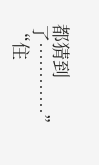都猜到了…………”
“住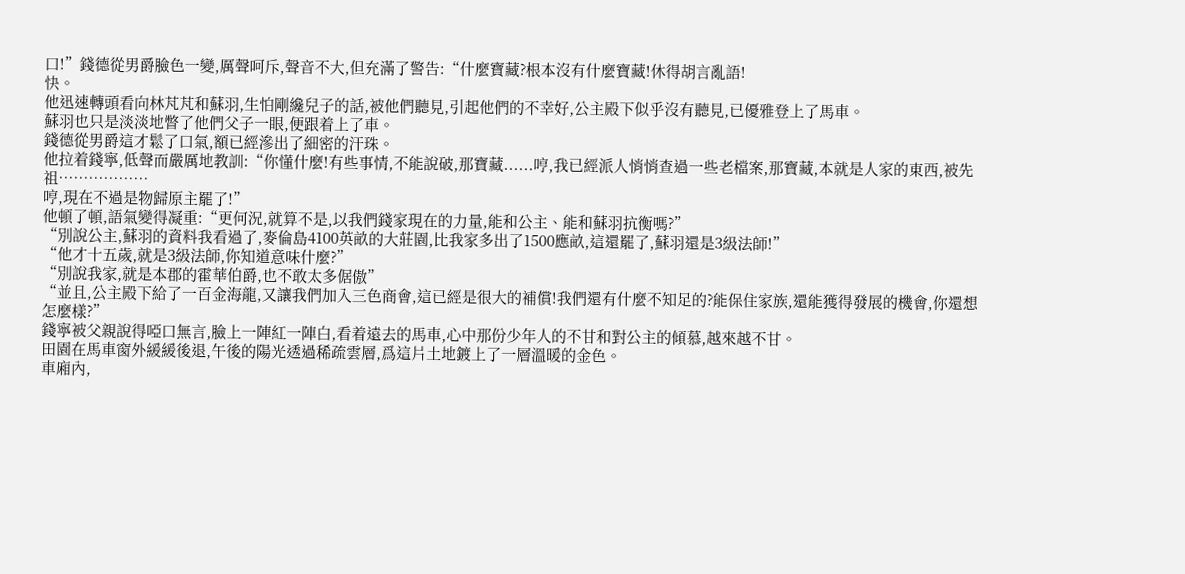口!”錢德從男爵臉色一變,厲聲呵斥,聲音不大,但充滿了警告:“什麼寶藏?根本沒有什麼寶藏!休得胡言亂語!
快。
他迅速轉頭看向林芃芃和蘇羽,生怕剛纔兒子的話,被他們聽見,引起他們的不幸好,公主殿下似乎沒有聽見,已優雅登上了馬車。
蘇羽也只是淡淡地瞥了他們父子一眼,便跟着上了車。
錢德從男爵這才鬆了口氣,額已經滲出了細密的汗珠。
他拉着錢寧,低聲而嚴厲地教訓:“你懂什麼!有些事情,不能說破,那寶藏......哼,我已經派人悄悄查過一些老檔案,那寶藏,本就是人家的東西,被先祖………………
哼,現在不過是物歸原主罷了!”
他頓了頓,語氣變得凝重:“更何況,就算不是,以我們錢家現在的力量,能和公主、能和蘇羽抗衡嗎?”
“別說公主,蘇羽的資料我看過了,麥倫島4100英畝的大莊園,比我家多出了1500應畝,這還罷了,蘇羽還是3級法師!”
“他才十五歲,就是3級法師,你知道意味什麼?”
“別說我家,就是本郡的霍華伯爵,也不敢太多倨傲”
“並且,公主殿下給了一百金海龍,又讓我們加入三色商會,這已經是很大的補償!我們還有什麼不知足的?能保住家族,還能獲得發展的機會,你還想怎麼樣?”
錢寧被父親說得啞口無言,臉上一陣紅一陣白,看着遠去的馬車,心中那份少年人的不甘和對公主的傾慕,越來越不甘。
田園在馬車窗外緩緩後退,午後的陽光透過稀疏雲層,爲這片土地鍍上了一層溫暖的金色。
車廂內,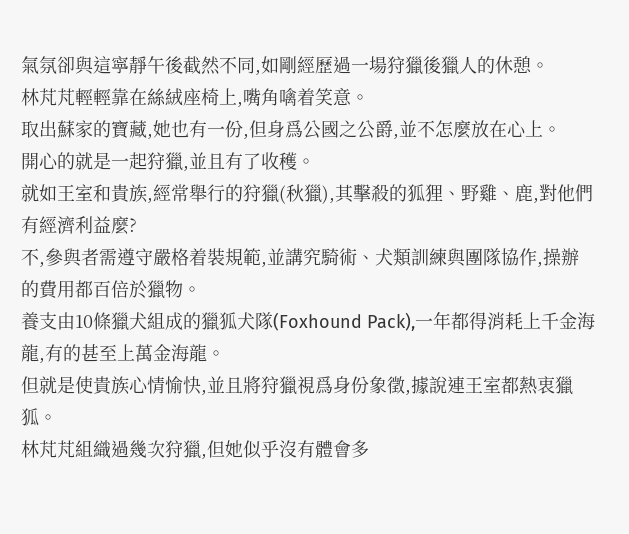氣氛卻與這寧靜午後截然不同,如剛經歷過一場狩獵後獵人的休憩。
林芃芃輕輕靠在絲絨座椅上,嘴角噙着笑意。
取出蘇家的寶藏,她也有一份,但身爲公國之公爵,並不怎麼放在心上。
開心的就是一起狩獵,並且有了收穫。
就如王室和貴族,經常舉行的狩獵(秋獵),其擊殺的狐狸、野雞、鹿,對他們有經濟利益麼?
不,參與者需遵守嚴格着裝規範,並講究騎術、犬類訓練與團隊協作,操辦的費用都百倍於獵物。
養支由10條獵犬組成的獵狐犬隊(Foxhound Pack),一年都得消耗上千金海龍,有的甚至上萬金海龍。
但就是使貴族心情愉快,並且將狩獵視爲身份象徵,據說連王室都熱衷獵狐。
林芃芃組織過幾次狩獵,但她似乎沒有體會多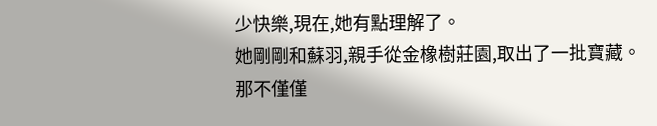少快樂,現在,她有點理解了。
她剛剛和蘇羽,親手從金橡樹莊園,取出了一批寶藏。
那不僅僅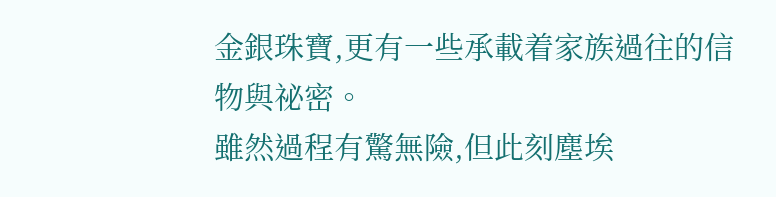金銀珠寶,更有一些承載着家族過往的信物與祕密。
雖然過程有驚無險,但此刻塵埃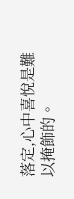落定,心中喜悅是難以掩飾的。